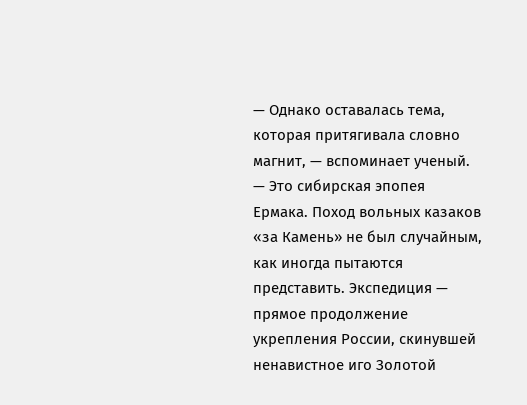— Однако оставалась тема, которая притягивала словно магнит, — вспоминает ученый. — Это сибирская эпопея Ермака. Поход вольных казаков «за Камень» не был случайным, как иногда пытаются представить. Экспедиция — прямое продолжение укрепления России, скинувшей ненавистное иго Золотой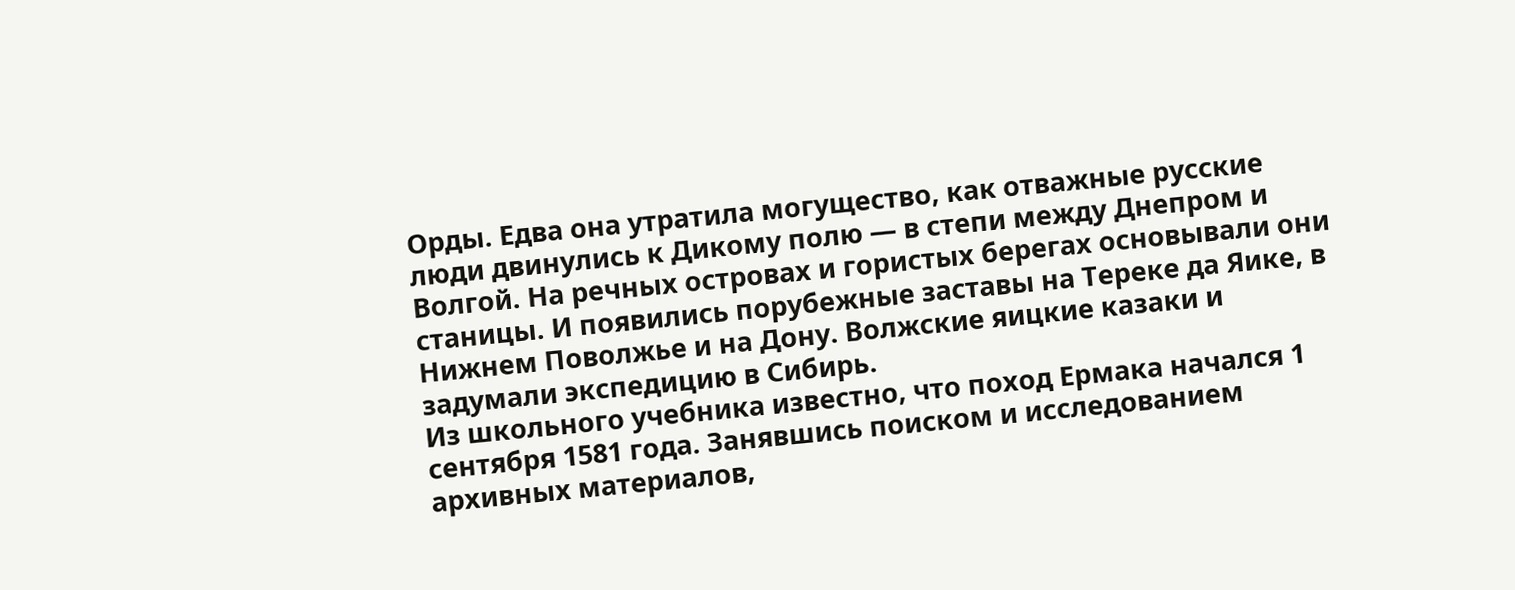Орды. Едва она утратила могущество, как отважные русские люди двинулись к Дикому полю — в степи между Днепром и Волгой. На речных островах и гористых берегах основывали они станицы. И появились порубежные заставы на Тереке да Яике, в Нижнем Поволжье и на Дону. Волжские яицкие казаки и задумали экспедицию в Сибирь.
Из школьного учебника известно, что поход Ермака начался 1 сентября 1581 года. Занявшись поиском и исследованием архивных материалов,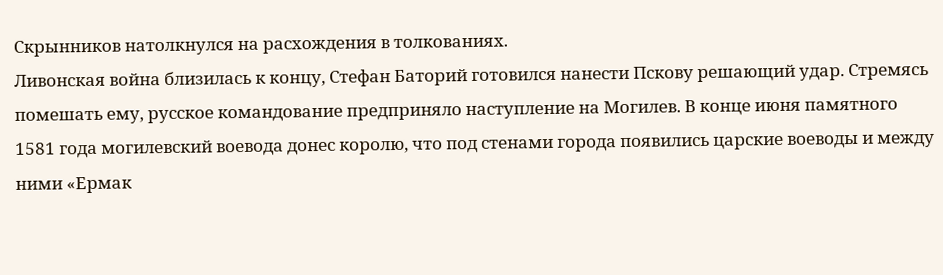Скрынников натолкнулся на расхождения в толкованиях.
Ливонская война близилась к концу, Стефан Баторий готовился нанести Пскову решающий удар. Стремясь помешать ему, русское командование предприняло наступление на Могилев. В конце июня памятного 1581 года могилевский воевода донес королю, что под стенами города появились царские воеводы и между ними «Ермак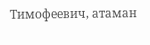Тимофеевич, атаман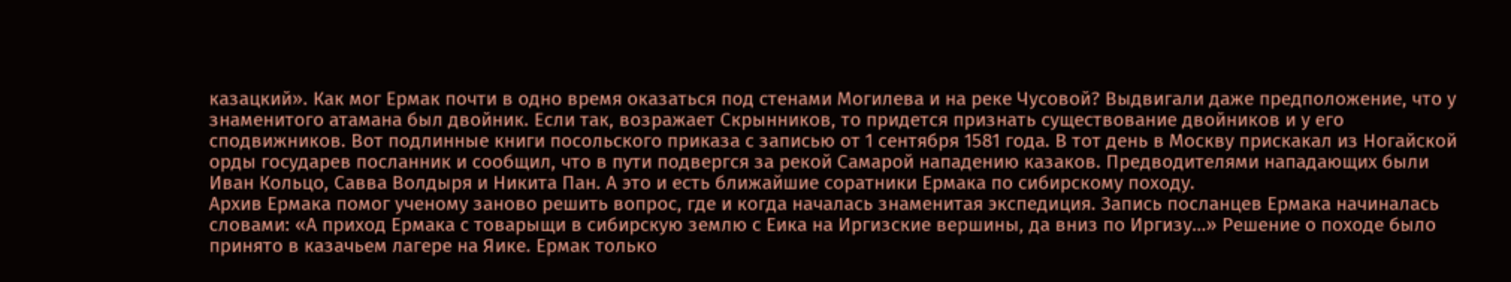казацкий». Как мог Ермак почти в одно время оказаться под стенами Могилева и на реке Чусовой? Выдвигали даже предположение, что у знаменитого атамана был двойник. Если так, возражает Скрынников, то придется признать существование двойников и у его сподвижников. Вот подлинные книги посольского приказа с записью от 1 сентября 1581 года. В тот день в Москву прискакал из Ногайской орды государев посланник и сообщил, что в пути подвергся за рекой Самарой нападению казаков. Предводителями нападающих были Иван Кольцо, Савва Волдыря и Никита Пан. А это и есть ближайшие соратники Ермака по сибирскому походу.
Архив Ермака помог ученому заново решить вопрос, где и когда началась знаменитая экспедиция. Запись посланцев Ермака начиналась словами: «А приход Ермака с товарыщи в сибирскую землю с Еика на Иргизские вершины, да вниз по Иргизу…» Решение о походе было принято в казачьем лагере на Яике. Ермак только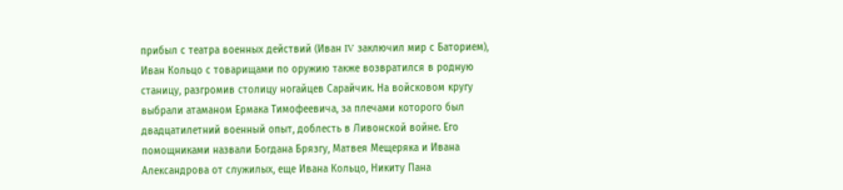прибыл с театра военных действий (Иван IV заключил мир с Баторием), Иван Кольцо с товарищами по оружию также возвратился в родную станицу, разгромив столицу ногайцев Сарайчик. На войсковом кругу выбрали атаманом Ермака Тимофеевича, за плечами которого был двадцатилетний военный опыт, доблесть в Ливонской войне. Его помощниками назвали Богдана Брязгу, Матвея Мещеряка и Ивана Александрова от служилых, еще Ивана Кольцо, Никиту Пана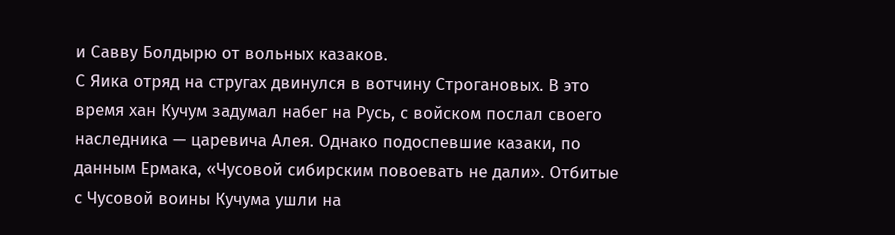и Савву Болдырю от вольных казаков.
С Яика отряд на стругах двинулся в вотчину Строгановых. В это время хан Кучум задумал набег на Русь, с войском послал своего наследника — царевича Алея. Однако подоспевшие казаки, по данным Ермака, «Чусовой сибирским повоевать не дали». Отбитые с Чусовой воины Кучума ушли на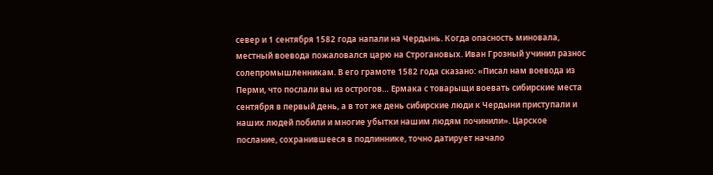север и 1 сентября 1582 года напали на Чердынь. Когда опасность миновала, местный воевода пожаловался царю на Строгановых. Иван Грозный учинил разнос солепромышленникам. В его грамоте 1582 года сказано: «Писал нам воевода из Перми, что послали вы из острогов… Ермака с товарыщи воевать сибирские места сентября в первый день, а в тот же день сибирские люди к Чердыни приступали и наших людей побили и многие убытки нашим людям починили». Царское послание, сохранившееся в подлиннике, точно датирует начало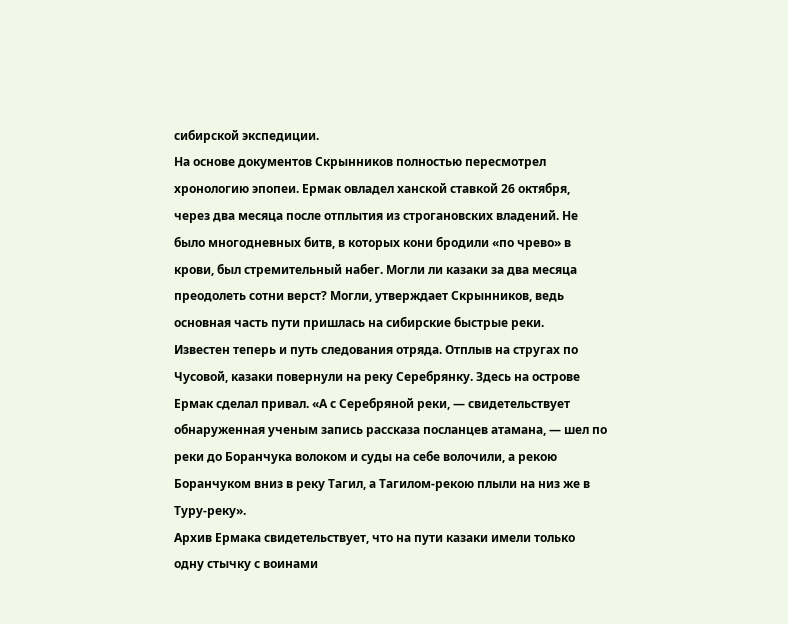сибирской экспедиции.
На основе документов Скрынников полностью пересмотрел хронологию эпопеи. Ермак овладел ханской ставкой 26 октября, через два месяца после отплытия из строгановских владений. Не было многодневных битв, в которых кони бродили «по чрево» в крови, был стремительный набег. Могли ли казаки за два месяца преодолеть сотни верст? Могли, утверждает Скрынников, ведь основная часть пути пришлась на сибирские быстрые реки.
Известен теперь и путь следования отряда. Отплыв на стругах по Чусовой, казаки повернули на реку Серебрянку. Здесь на острове Ермак сделал привал. «А с Серебряной реки, — свидетельствует обнаруженная ученым запись рассказа посланцев атамана, — шел по реки до Боранчука волоком и суды на себе волочили, а рекою Боранчуком вниз в реку Тагил, а Тагилом-рекою плыли на низ же в Туру-реку».
Архив Ермака свидетельствует, что на пути казаки имели только одну стычку с воинами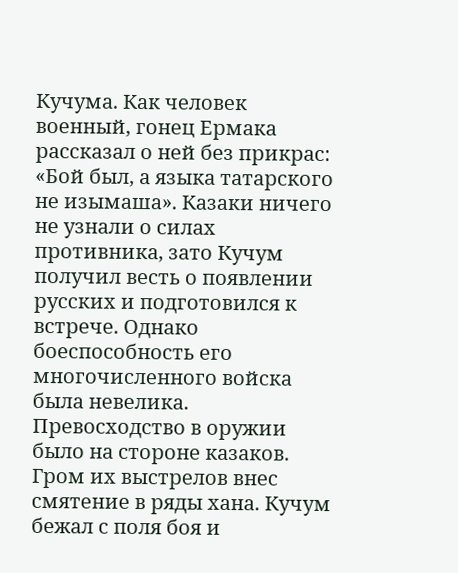Кучума. Как человек военный, гонец Ермака рассказал о ней без прикрас: «Бой был, а языка татарского не изымаша». Казаки ничего не узнали о силах противника, зато Кучум получил весть о появлении русских и подготовился к встрече. Однако боеспособность его многочисленного войска была невелика. Превосходство в оружии было на стороне казаков. Гром их выстрелов внес смятение в ряды хана. Кучум бежал с поля боя и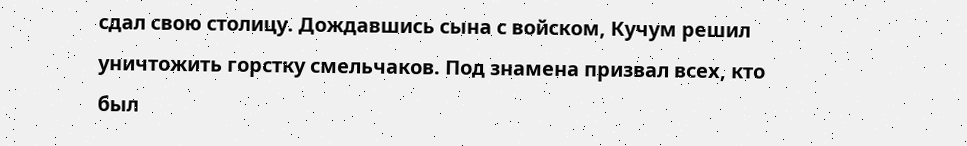сдал свою столицу. Дождавшись сына с войском, Кучум решил уничтожить горстку смельчаков. Под знамена призвал всех, кто был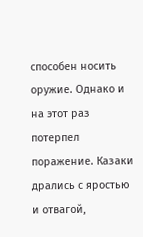способен носить оружие. Однако и на этот раз потерпел поражение. Казаки дрались с яростью и отвагой,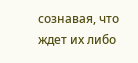сознавая, что ждет их либо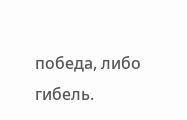победа, либо гибель.